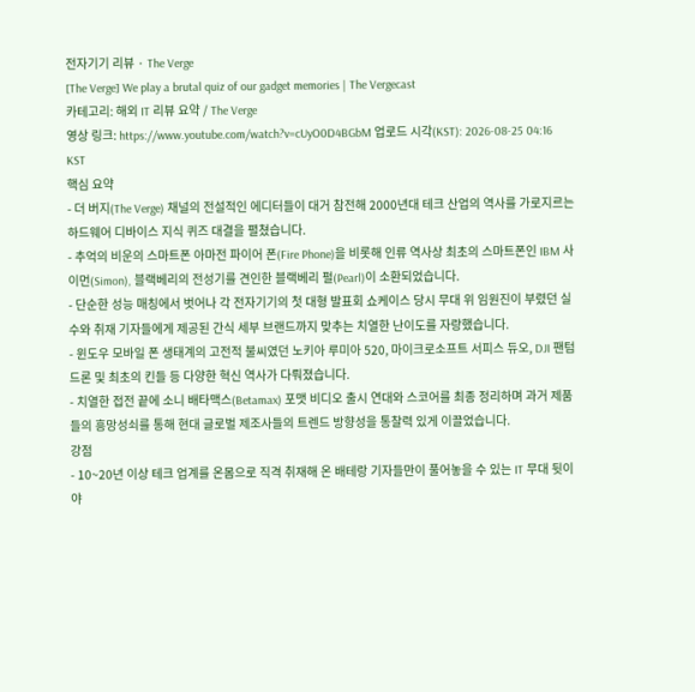전자기기 리뷰 · The Verge
[The Verge] We play a brutal quiz of our gadget memories | The Vergecast
카테고리: 해외 IT 리뷰 요약 / The Verge
영상 링크: https://www.youtube.com/watch?v=cUyO0D4BGbM 업로드 시각(KST): 2026-08-25 04:16 KST
핵심 요약
- 더 버지(The Verge) 채널의 전설적인 에디터들이 대거 참전해 2000년대 테크 산업의 역사를 가로지르는 하드웨어 디바이스 지식 퀴즈 대결을 펼쳤습니다.
- 추억의 비운의 스마트폰 아마전 파이어 폰(Fire Phone)을 비롯해 인류 역사상 최초의 스마트폰인 IBM 사이먼(Simon), 블랙베리의 전성기를 견인한 블랙베리 펄(Pearl)이 소환되었습니다.
- 단순한 성능 매칭에서 벗어나 각 전자기기의 첫 대형 발표회 쇼케이스 당시 무대 위 임원진이 부렸던 실수와 취재 기자들에게 제공된 간식 세부 브랜드까지 맞추는 치열한 난이도를 자랑했습니다.
- 윈도우 모바일 폰 생태계의 고전적 불씨였던 노키아 루미아 520, 마이크로소프트 서피스 듀오, DJI 팬텀 드론 및 최초의 킨들 등 다양한 혁신 역사가 다뤄졌습니다.
- 치열한 접전 끝에 소니 배타맥스(Betamax) 포맷 비디오 출시 연대와 스코어를 최종 정리하며 과거 제품들의 흥망성쇠를 통해 현대 글로벌 제조사들의 트렌드 방향성을 통찰력 있게 이끌었습니다.
강점
- 10~20년 이상 테크 업계를 온몸으로 직격 취재해 온 배테랑 기자들만이 풀어놓을 수 있는 IT 무대 뒷이야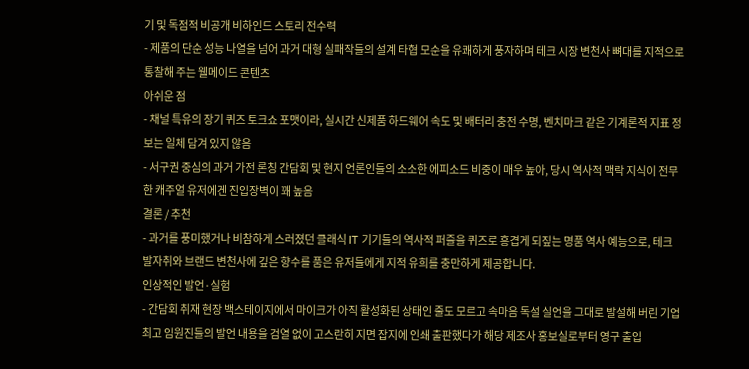기 및 독점적 비공개 비하인드 스토리 전수력
- 제품의 단순 성능 나열을 넘어 과거 대형 실패작들의 설계 타협 모순을 유쾌하게 풍자하며 테크 시장 변천사 뼈대를 지적으로 통찰해 주는 웰메이드 콘텐츠
아쉬운 점
- 채널 특유의 장기 퀴즈 토크쇼 포맷이라, 실시간 신제품 하드웨어 속도 및 배터리 충전 수명, 벤치마크 같은 기계론적 지표 정보는 일체 담겨 있지 않음
- 서구권 중심의 과거 가전 론칭 간담회 및 현지 언론인들의 소소한 에피소드 비중이 매우 높아, 당시 역사적 맥락 지식이 전무한 캐주얼 유저에겐 진입장벽이 꽤 높음
결론 / 추천
- 과거를 풍미했거나 비참하게 스러졌던 클래식 IT 기기들의 역사적 퍼즐을 퀴즈로 흥겹게 되짚는 명품 역사 예능으로, 테크 발자취와 브랜드 변천사에 깊은 향수를 품은 유저들에게 지적 유희를 충만하게 제공합니다.
인상적인 발언·실험
- 간담회 취재 현장 백스테이지에서 마이크가 아직 활성화된 상태인 줄도 모르고 속마음 독설 실언을 그대로 발설해 버린 기업 최고 임원진들의 발언 내용을 검열 없이 고스란히 지면 잡지에 인쇄 출판했다가 해당 제조사 홍보실로부터 영구 출입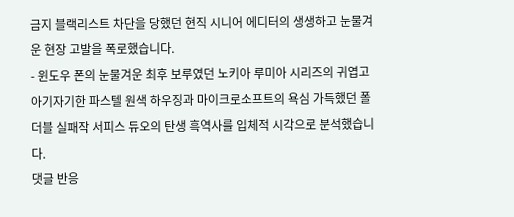금지 블랙리스트 차단을 당했던 현직 시니어 에디터의 생생하고 눈물겨운 현장 고발을 폭로했습니다.
- 윈도우 폰의 눈물겨운 최후 보루였던 노키아 루미아 시리즈의 귀엽고 아기자기한 파스텔 원색 하우징과 마이크로소프트의 욕심 가득했던 폴더블 실패작 서피스 듀오의 탄생 흑역사를 입체적 시각으로 분석했습니다.
댓글 반응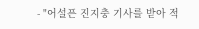- "어설픈 진지충 기사를 받아 적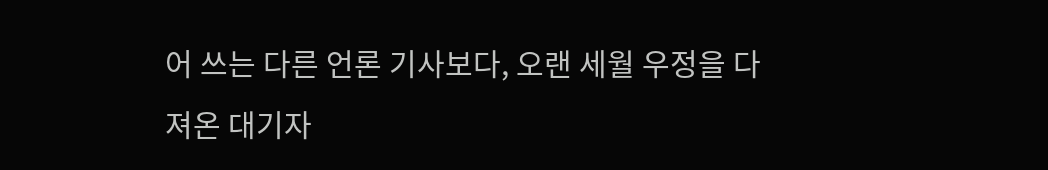어 쓰는 다른 언론 기사보다, 오랜 세월 우정을 다져온 대기자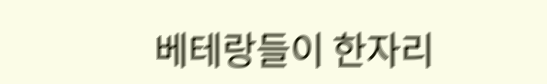베테랑들이 한자리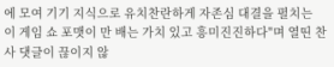에 모여 기기 지식으로 유치찬란하게 자존심 대결을 펼치는 이 게임 쇼 포맷이 만 배는 가치 있고 흥미진진하다"며 열띤 찬사 댓글이 끊이지 않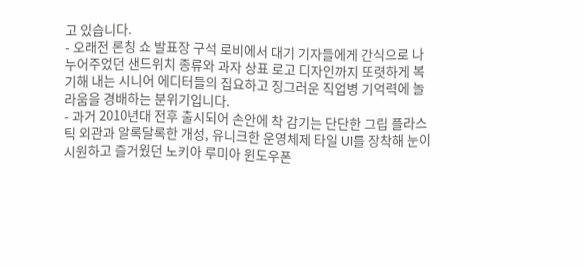고 있습니다.
- 오래전 론칭 쇼 발표장 구석 로비에서 대기 기자들에게 간식으로 나누어주었던 샌드위치 종류와 과자 상표 로고 디자인까지 또렷하게 복기해 내는 시니어 에디터들의 집요하고 징그러운 직업병 기억력에 놀라움을 경배하는 분위기입니다.
- 과거 2010년대 전후 출시되어 손안에 착 감기는 단단한 그립 플라스틱 외관과 알록달록한 개성, 유니크한 운영체제 타일 UI를 장착해 눈이 시원하고 즐거웠던 노키아 루미아 윈도우폰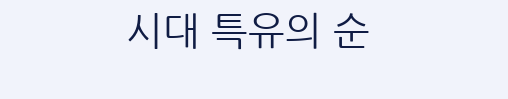시대 특유의 순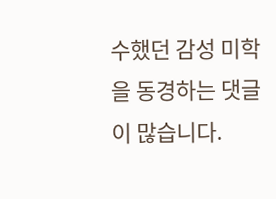수했던 감성 미학을 동경하는 댓글이 많습니다.